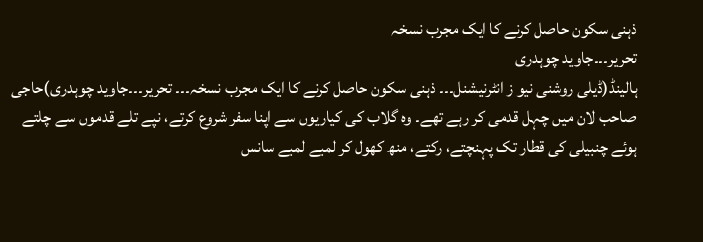ذہنی سکون حاصل کرنے کا ایک مجرب نسخہ
تحریر۔۔۔جاوید چوہدری
ہالینڈ(ڈیلی روشنی نیو ز انٹرنیشنل۔۔۔ ذہنی سکون حاصل کرنے کا ایک مجرب نسخہ۔۔۔ تحریر۔۔۔جاوید چوہدری)حاجی صاحب لان میں چہل قدمی کر رہے تھے۔ وہ گلاب کی کیاریوں سے اپنا سفر شروع کرتے، نپے تلے قدموں سے چلتے ہوئے چنبیلی کی قطار تک پہنچتے، رکتے، منھ کھول کر لمبے لمبے سانس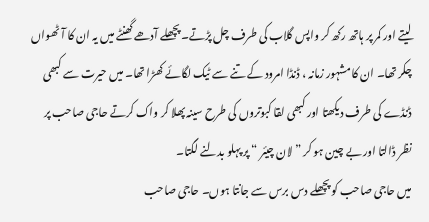لیتے اور کمر پر ہاتھ رکھ کر واپس گلاب کی طرف چل پڑتے۔ پچھلے آدھے گھنٹے میں یہ ان کا آٹھواں چکر تھا۔ ان کا مشہور زمانہ ، ڈنڈا امرود کے تنے سے ٹیک لگائے کھڑا تھا۔ میں حیرت سے کبھی ڈنڈے کی طرف دیکھتا اور کبھی لقا کبوتروں کی طرح سینہ پھلا کر واک کرتے حاجی صاحب پر نظر ڈالتا اور بے چین ہو کر ”لان چیئر “ پر پہلو بدلنے لگتا۔
میں حاجی صاحب کو پچھلے دس برس سے جانتا ہوں۔ حاجی صاحب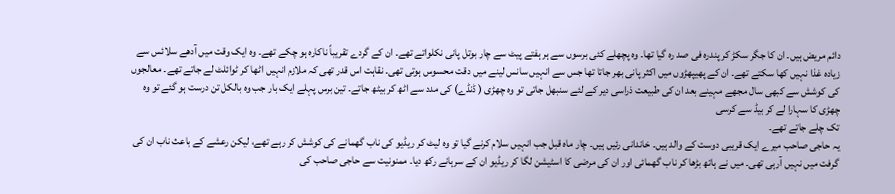دائم مریض ہیں۔ ان کا جگر سکڑ کر پندرہ فی صد رہ گیا تھا۔ وہ پچھلے کئی برسوں سے ہر ہفتے پیٹ سے چار بوتل پانی نکلواتے تھے۔ ان کے گردے تقریباً ناکارہ ہو چکے تھے۔ وہ ایک وقت میں آدھے سلائس سے زیادہ غذا نہیں کھا سکتے تھے۔ ان کے پھیپھڑوں میں اکثر پانی بھر جاتا تھا جس سے انہیں سانس لینے میں دقت محسوس ہوتی تھی۔ نقاہت اس قدر تھی کہ ملازم انہیں اٹھا کر ٹوائلٹ لے جاتے تھے۔ معالجوں کی کوشش سے کبھی سال مجھے مہینے بعد ان کی طبیعت ذراسی دیر کے لئے سنبھل جاتی تو وہ چھڑی ( ڈنڈے) کی مدد سے اٹھ کر بیٹھ جاتے۔ تین برس پہلے ایک بار جب وہ بالکل تن درست ہو گئے تو وہ چھڑی کا سہارا لے کر بیڈ سے کرسی
تک چلے جاتے تھے۔
یہ حاجی صاحب میرے ایک قریبی دوست کے والد ہیں۔ خاندانی رئیں ہیں۔ چار ماہ قبل جب انہیں سلام کرنے گیا تو وہ لیٹ کر ریڈیو کی ناب گھمانے کی کوشش کر رہے تھے، لیکن رعشے کے باعث ناب ان کی گرفت میں نہیں آرہی تھی۔ میں نے ہاتھ بڑھا کر ناب گھمائی اور ان کی مرضی کا اسٹیشن لگا کر ریڈیو ان کے سرہانے رکھ دیا۔ ممنونیت سے حاجی صاحب کی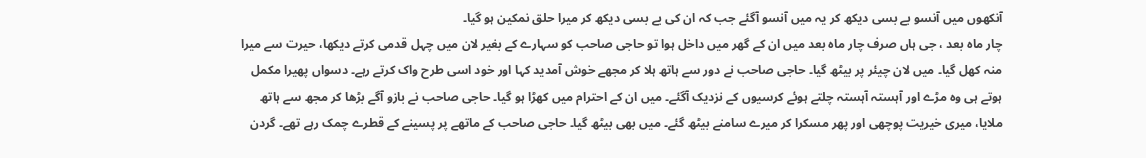آنکھوں میں آنسو بے بسی دیکھ کر یہ میں آنسو آگئے جب کہ ان کی بے بسی دیکھ کر میرا حلق نمکین ہو گیا۔
چار ماہ بعد ، جی ہاں صرف چار ماہ بعد میں ان کے گھر میں داخل ہوا تو حاجی صاحب کو سہارے کے بغیر لان میں چہل قدمی کرتے دیکھا، حیرت سے میرا منہ کھل گیا۔ میں لان چیئر پر بیٹھ گیا۔ حاجی صاحب نے دور سے ہاتھ ہلا کر مجھے خوش آمدید کہا اور خود اسی طرح واک کرتے رہے۔ دسواں پھیرا مکمل ہوتے ہی وہ مڑے اور آہستہ آہستہ چلتے ہوئے کرسیوں کے نزدیک آگئے۔ میں ان کے احترام میں کھڑا ہو گیا۔ حاجی صاحب نے بازو آگے بڑھا کر مجھ سے ہاتھ ملایا، میری خیریت پوچھی اور پھر مسکرا کر میرے سامنے بیٹھ گئے۔ میں بھی بیٹھ گیا۔ حاجی صاحب کے ماتھے پر پسینے کے قطرے چمک رہے تھے۔ گردن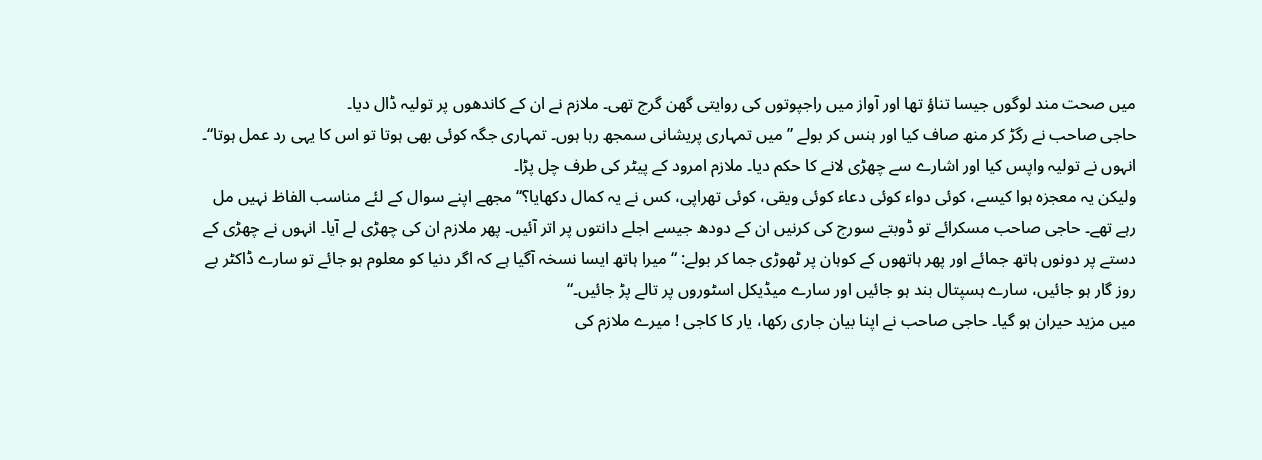میں صحت مند لوگوں جیسا تناؤ تھا اور آواز میں راجپوتوں کی روایتی گھن گرج تھی۔ ملازم نے ان کے کاندھوں پر تولیہ ڈال دیا۔
حاجی صاحب نے رگڑ کر منھ صاف کیا اور ہنس کر بولے ” میں تمہاری پریشانی سمجھ رہا ہوں۔ تمہاری جگہ کوئی بھی ہوتا تو اس کا یہی رد عمل ہوتا“۔ انہوں نے تولیہ واپس کیا اور اشارے سے چھڑی لانے کا حکم دیا۔ ملازم امرود کے پیٹر کی طرف چل پڑا۔
ولیکن یہ معجزہ ہوا کیسے، کوئی دواء کوئی دعاء کوئی ویقی، کوئی تھراپی، کس نے یہ کمال دکھایا؟“ مجھے اپنے سوال کے لئے مناسب الفاظ نہیں مل رہے تھے۔ حاجی صاحب مسکرائے تو ڈوبتے سورج کی کرنیں ان کے دودھ جیسے اجلے دانتوں پر اتر آئیں۔ پھر ملازم ان کی چھڑی لے آیا۔ انہوں نے چھڑی کے دستے پر دونوں ہاتھ جمائے اور پھر ہاتھوں کے کوہان پر ٹھوڑی جما کر بولے: “میرا ہاتھ ایسا نسخہ آگیا ہے کہ اگر دنیا کو معلوم ہو جائے تو سارے ڈاکٹر بے روز گار ہو جائیں، سارے ہسپتال بند ہو جائیں اور سارے میڈیکل اسٹوروں پر تالے پڑ جائیں۔“
میں مزید حیران ہو گیا۔ حاجی صاحب نے اپنا بیان جاری رکھا، یار کا کاجی ! میرے ملازم کی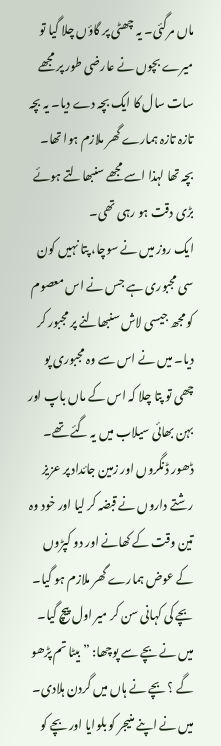ماں مرگئی۔ یہ چھٹی پر گاؤں چلا گیا تو میرے بچوں نے عارضی طور پر مجھے سات سال کا ایک بچہ دے دیا۔ یہ بچہ تازہ تازہ ہمارے گھر ملازم ہوا تھا۔ بچہ تھا لہذا اسے مجھے سنبھالتے ہوئے بڑی دقت ہو رہی تھی۔
ایک روز میں نے سوچا، پتا نہیں کون سی مجبوری ہے جس نے اس معصوم کو مجھ جیسی لاش سنبھالنے پر مجبور کر دیا۔ میں نے اس سے وہ مجبوری پو چھی تو پتا چلا کہ اس کے ماں باپ اور بہن بھائی سیلاب میں یہ گئے تھے۔ ڈھور ڈنگروں اور زمین جائداد پر عزیز رشتے داروں نے قبضہ کر لیا اور خود وہ تین وقت کے کھانے اور دو کپڑوں کے عوض ہمارے گھر ملازم ہو گیا۔
بچے کی کہانی سن کر میر اول پیچ گیا۔ میں نے بچے سے پوچھا: ”بیٹا تم پڑھو گے ؟ بچے نے ہاں میں گردن ہلادی۔ میں نے اپنے منیجر کو بلوایا اور بچے کو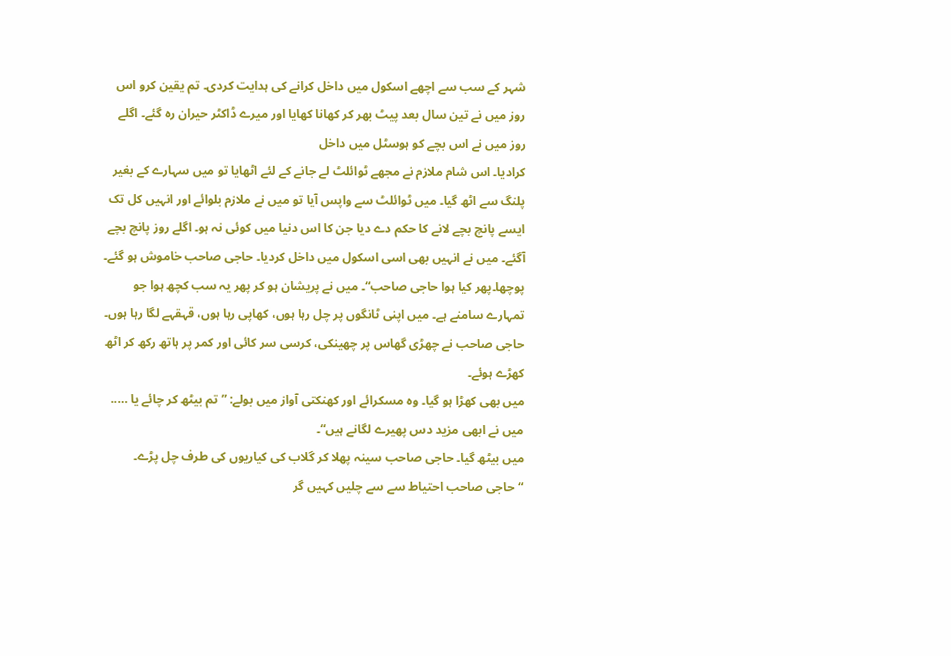شہر کے سب سے اچھے اسکول میں داخل کرانے کی ہدایت کردی۔ تم یقین کرو اس روز میں نے تین سال بعد پیٹ بھر کر کھانا کھایا اور میرے ڈاکٹر حیران رہ گئے۔ اگلے روز میں نے اس بچے کو ہوسٹل میں داخل
کرادیا۔ اس شام ملازم نے مجھے ٹوائلٹ لے جانے کے لئے اٹھایا تو میں سہارے کے بغیر پلنگ سے اٹھ گیا۔ میں ٹوائلٹ سے واپس آیا تو میں نے ملازم بلوائے اور انہیں کل تک ایسے پانچ بچے لانے کا حکم دے دیا جن کا اس دنیا میں کوئی نہ ہو۔ اگلے روز پانچ بچے آگئے۔ میں نے انہیں بھی اسی اسکول میں داخل کردیا۔ حاجی صاحب خاموش ہو گئے۔
پوچھا۔پھر کیا ہوا حاجی صاحب“۔ میں نے پریشان ہو کر پھر یہ سب کچھ ہوا جو تمہارے سامنے ہے۔ میں اپنی ٹانگوں پر چل رہا ہوں، کھاپی رہا ہوں، قہقہے لگا رہا ہوں۔ حاجی صاحب نے چھڑی گھاس پر چھینکی، کرسی سر کائی اور کمر پر ہاتھ رکھ کر اٹھ کھڑے ہوئے۔
میں بھی کھڑا ہو گیا۔ وہ مسکرائے اور کھنکتی آواز میں بولے: ” تم بیٹھ کر چائے یا ….. میں نے ابھی مزید دس پھیرے لگانے ہیں“۔
میں بیٹھ گیا۔ حاجی صاحب سینہ پھلا کر گلاب کی کیاریوں کی طرف چل پڑے۔
“حاجی صاحب احتیاط سے سے چلیں کہیں گر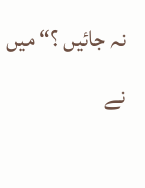نہ جائیں ؟“ میں نے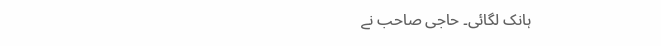ہانک لگائی۔ حاجی صاحب نے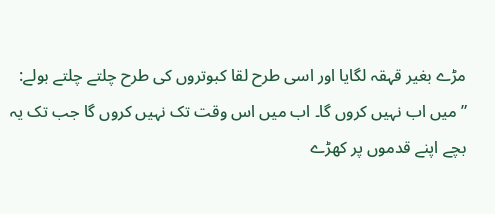مڑے بغیر قہقہ لگایا اور اسی طرح لقا کبوتروں کی طرح چلتے چلتے بولے:
” میں اب نہیں کروں گا۔ اب میں اس وقت تک نہیں کروں گا جب تک یہ بچے اپنے قدموں پر کھڑے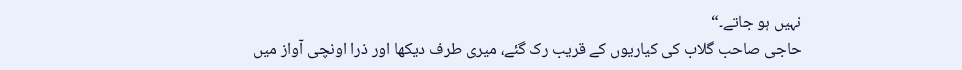نہیں ہو جاتے۔“
حاجی صاحب گلاب کی کیاریوں کے قریب رک گئے، میری طرف دیکھا اور ذرا اونچی آواز میں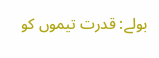بولے: قدرت تیموں کو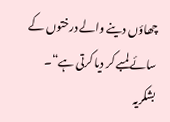چھاؤں دینے والے درختوں کے سائے لمبے کر دیا کرتی ہے“۔
بشکریہ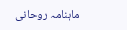ماہنامہ روحانی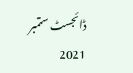ڈائجسٹ ستمبر 2021